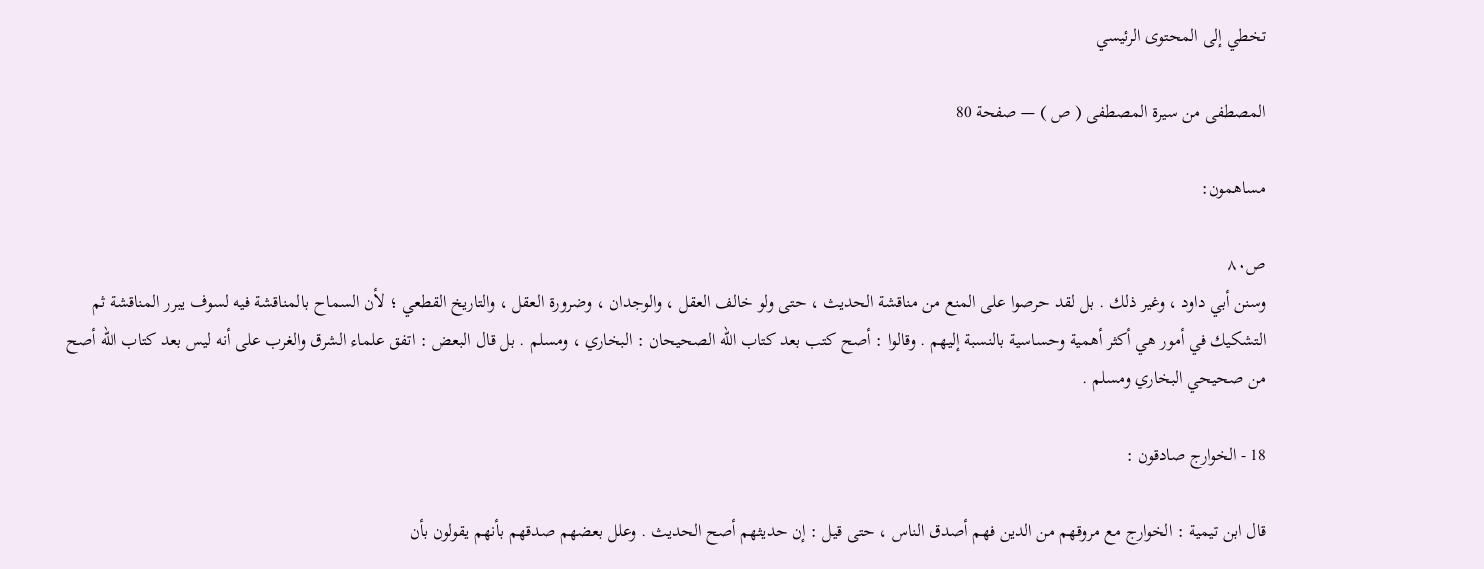تخطي إلى المحتوى الرئيسي

المصطفى من سيرة المصطفى ( ص ) — صفحة 80

مساهمون:

ص٨٠
وسنن أبي داود ، وغير ذلك . بل لقد حرصوا على المنع من مناقشة الحديث ، حتى ولو خالف العقل ، والوجدان ، وضرورة العقل ، والتاريخ القطعي ؛ لأن السماح بالمناقشة فيه لسوف يبرر المناقشة ثم التشكيك في أمور هي أكثر أهمية وحساسية بالنسبة إليهم . وقالوا : أصح كتب بعد كتاب الله الصحيحان : البخاري ، ومسلم . بل قال البعض : اتفق علماء الشرق والغرب على أنه ليس بعد كتاب الله أصح من صحيحي البخاري ومسلم .

18 - الخوارج صادقون :

قال ابن تيمية : الخوارج مع مروقهم من الدين فهم أصدق الناس ، حتى قيل : إن حديثهم أصح الحديث . وعلل بعضهم صدقهم بأنهم يقولون بأن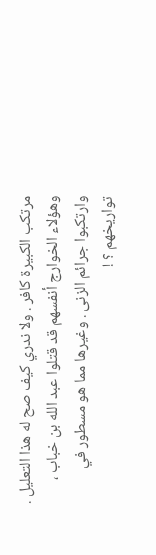مرتكب الكبيرة كافر . ولا ندري كيف صح له هذا التعليل . وهؤلاء الخوارج أنفسهم قد قتلوا عبد الله بن خباب ، وارتكبوا جرائم الزنى . وغيرها مما هو مسطور في تواريخهم ؟ !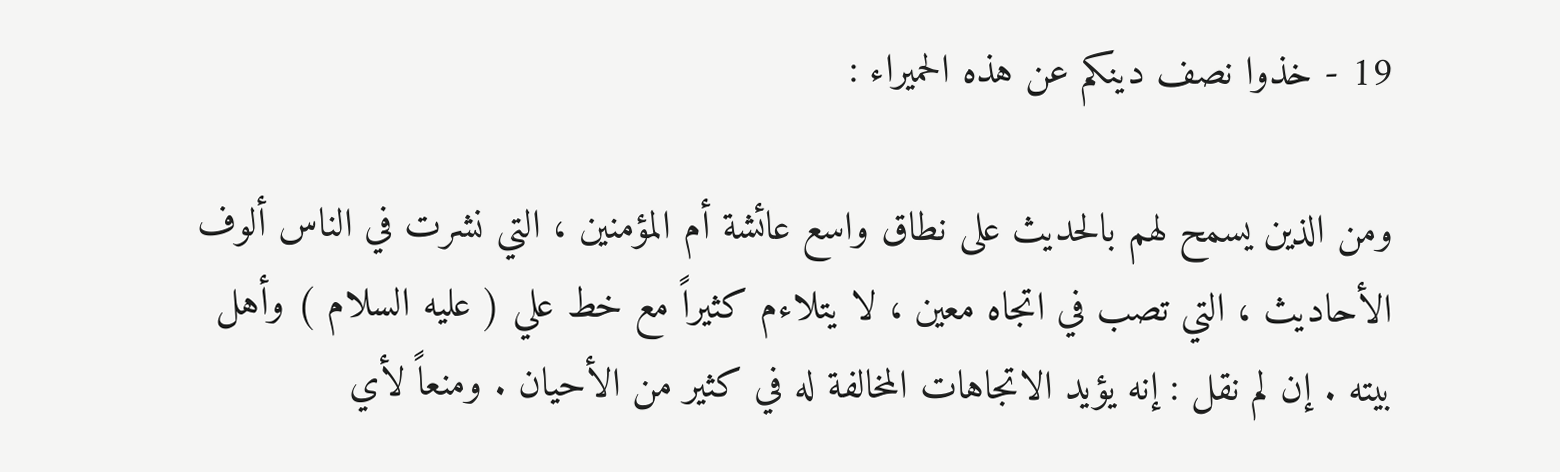19 - خذوا نصف دينكم عن هذه الحميراء :

ومن الذين يسمح لهم بالحديث على نطاق واسع عائشة أم المؤمنين ، التي نشرت في الناس ألوف الأحاديث ، التي تصب في اتجاه معين ، لا يتلاءم كثيراً مع خط علي ( عليه السلام ) وأهل بيته . إن لم نقل : إنه يؤيد الاتجاهات المخالفة له في كثير من الأحيان . ومنعاً لأي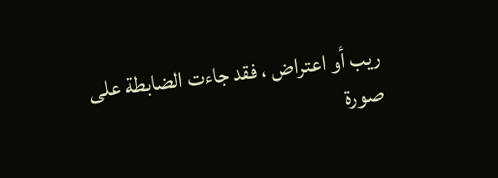ريب أو اعتراض ، فقد جاءت الضابطة على صورة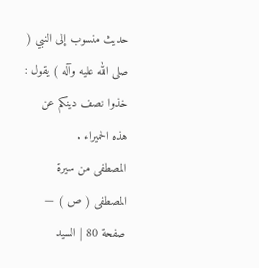حديث منسوب إلى النبي ( صلى الله عليه وآله ) يقول : خذوا نصف دينكم عن هذه الحميراء .
المصطفى من سيرة المصطفى ( ص ) — صفحة 80 | السيد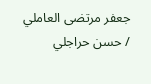جعفر مرتضى العاملي / حسن حراجلي